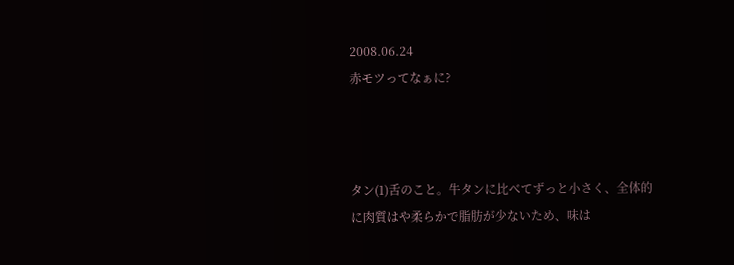2008.06.24
赤モツってなぁに?



タン(1)舌のこと。牛タンに比べてずっと小さく、全体的に肉質はや柔らかで脂肪が少ないため、味は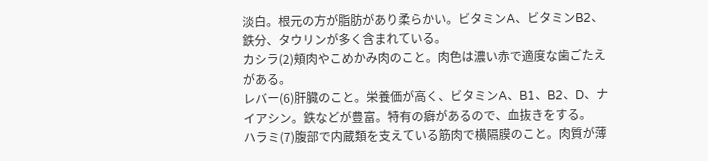淡白。根元の方が脂肪があり柔らかい。ビタミンA、ビタミンB2、鉄分、タウリンが多く含まれている。
カシラ(2)頬肉やこめかみ肉のこと。肉色は濃い赤で適度な歯ごたえがある。
レバー(6)肝臓のこと。栄養価が高く、ビタミンA、B1、B2、D、ナイアシン。鉄などが豊富。特有の癖があるので、血抜きをする。
ハラミ(7)腹部で内蔵類を支えている筋肉で横隔膜のこと。肉質が薄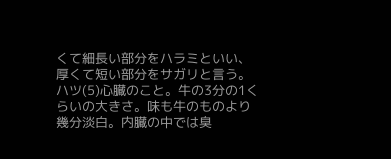くて細長い部分をハラミといい、厚くて短い部分をサガリと言う。
ハツ(5)心臓のこと。牛の3分の1くらいの大きさ。味も牛のものより幾分淡白。内臓の中では臭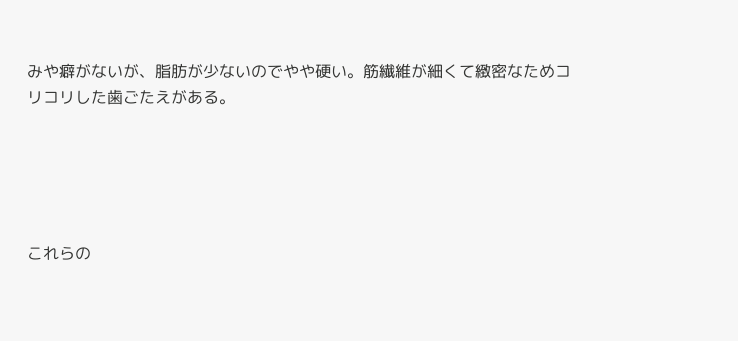みや癖がないが、脂肪が少ないのでやや硬い。筋繊維が細くて緻密なためコリコリした歯ごたえがある。





これらの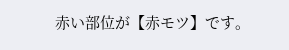赤い部位が【赤モツ】です。